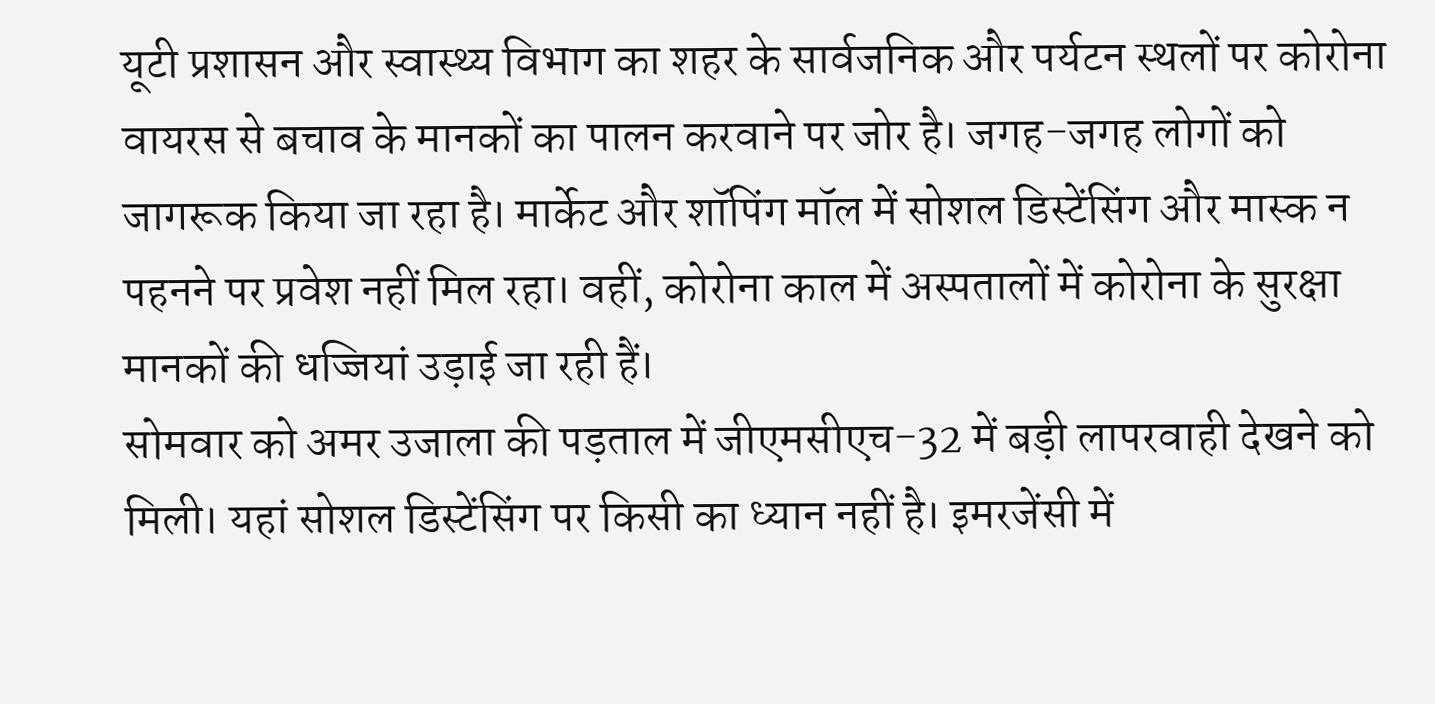यूटी प्रशासन और स्वास्थ्य विभाग का शहर के सार्वजनिक और पर्यटन स्थलों पर कोरोना वायरस से बचाव के मानकों का पालन करवाने पर जोर है। जगह-जगह लोगों को जागरूक किया जा रहा है। मार्केट और शॉपिंग मॉल में सोशल डिस्टेंसिंग और मास्क न पहनने पर प्रवेश नहीं मिल रहा। वहीं, कोरोना काल में अस्पतालों में कोरोना के सुरक्षा मानकों की धज्जियां उड़ाई जा रही हैं।
सोमवार को अमर उजाला की पड़ताल में जीएमसीएच-32 में बड़ी लापरवाही देखने को मिली। यहां सोशल डिस्टेंसिंग पर किसी का ध्यान नहीं है। इमरजेंसी में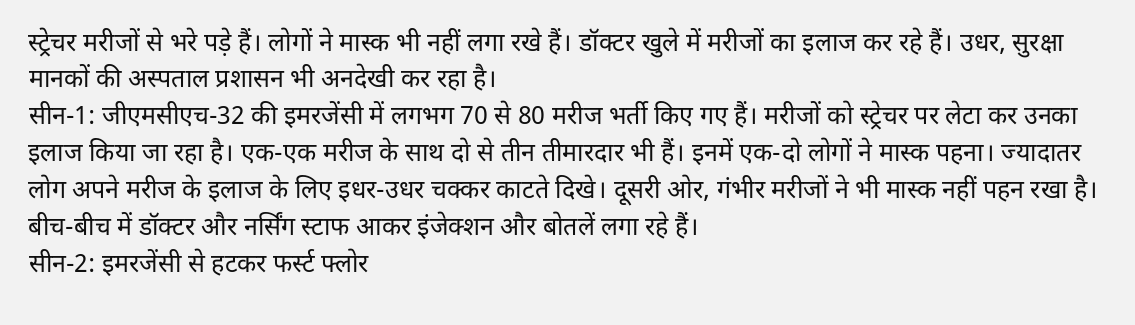स्ट्रेचर मरीजों से भरे पड़े हैं। लोगों ने मास्क भी नहीं लगा रखे हैं। डॉक्टर खुले में मरीजों का इलाज कर रहे हैं। उधर, सुरक्षा मानकों की अस्पताल प्रशासन भी अनदेखी कर रहा है।
सीन-1: जीएमसीएच-32 की इमरजेंसी में लगभग 70 से 80 मरीज भर्ती किए गए हैं। मरीजों को स्ट्रेचर पर लेटा कर उनका इलाज किया जा रहा है। एक-एक मरीज के साथ दो से तीन तीमारदार भी हैं। इनमें एक-दो लोगों ने मास्क पहना। ज्यादातर लोग अपने मरीज के इलाज के लिए इधर-उधर चक्कर काटते दिखे। दूसरी ओर, गंभीर मरीजों ने भी मास्क नहीं पहन रखा है। बीच-बीच में डॉक्टर और नर्सिंग स्टाफ आकर इंजेक्शन और बोतलें लगा रहे हैं।
सीन-2: इमरजेंसी से हटकर फर्स्ट फ्लोर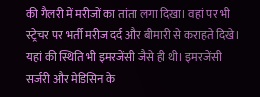की गैलरी में मरीजों का तांता लगा दिखा। वहां पर भी स्ट्रेचर पर भर्ती मरीज दर्द और बीमारी से कराहते दिखे। यहां की स्थिति भी इमरजेंसी जैसे ही थी। इमरजेंसी सर्जरी और मेडिसिन के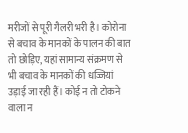मरीजों से पूरी गैलरी भरी है। कोरोना से बचाव के मानकों के पालन की बात तो छोड़िए, यहां सामान्य संक्रमण से भी बचाव के मानकों की धज्जियां उड़ाई जा रही हैं। कोई न तो टोकने वाला न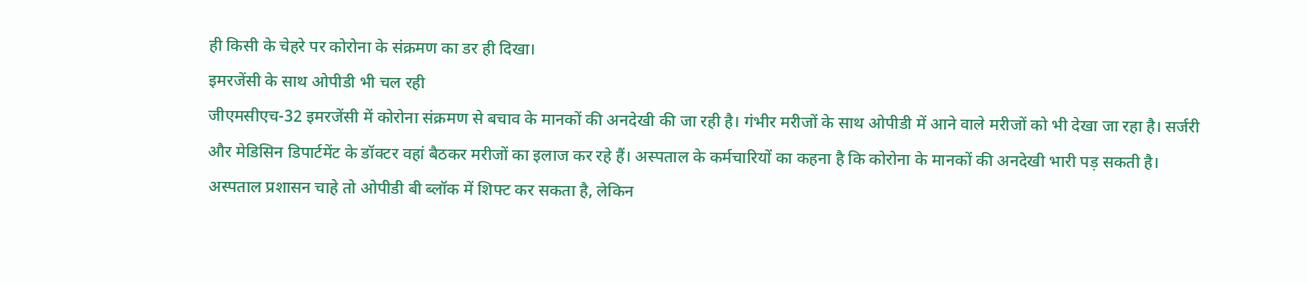ही किसी के चेहरे पर कोरोना के संक्रमण का डर ही दिखा।
इमरजेंसी के साथ ओपीडी भी चल रही
जीएमसीएच-32 इमरजेंसी में कोरोना संक्रमण से बचाव के मानकों की अनदेखी की जा रही है। गंभीर मरीजों के साथ ओपीडी में आने वाले मरीजों को भी देखा जा रहा है। सर्जरी और मेडिसिन डिपार्टमेंट के डॉक्टर वहां बैठकर मरीजों का इलाज कर रहे हैं। अस्पताल के कर्मचारियों का कहना है कि कोरोना के मानकों की अनदेखी भारी पड़ सकती है। अस्पताल प्रशासन चाहे तो ओपीडी बी ब्लॉक में शिफ्ट कर सकता है, लेकिन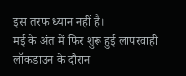इस तरफ ध्यान नहीं है।
मई के अंत में फिर शुरू हुई लापरवाही
लॉकडाउन के दौरान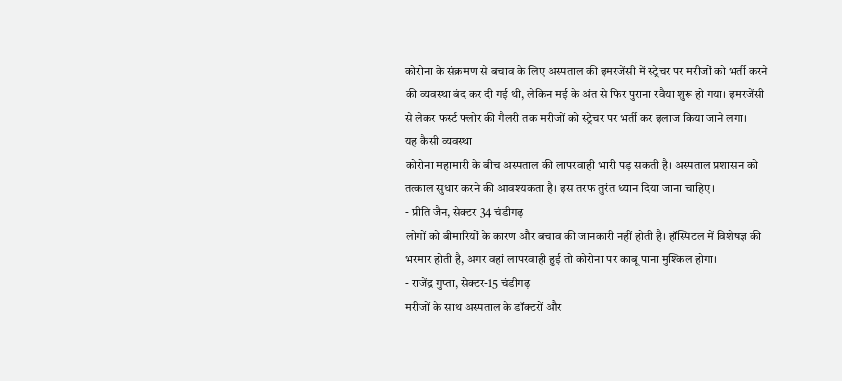कोरोना के संक्रमण से बचाव के लिए अस्पताल की इमरजेंसी में स्ट्रेचर पर मरीजों को भर्ती करने की व्यवस्था बंद कर दी गई थी, लेकिन मई के अंत से फिर पुराना रवैया शुरू हो गया। इमरजेंसी से लेकर फर्स्ट फ्लोर की गैलरी तक मरीजों को स्ट्रेचर पर भर्ती कर इलाज किया जाने लगा।
यह कैसी व्यवस्था
कोरोना महामारी के बीच अस्पताल की लापरवाही भारी पड़ सकती है। अस्पताल प्रशासन को तत्काल सुधार करने की आवश्यकता है। इस तरफ तुरंत ध्यान दिया जाना चाहिए।
- प्रीति जैन, सेक्टर 34 चंडीगढ़
लोगों को बीमारियों के कारण और बचाव की जानकारी नहीं होती है। हॉस्पिटल में विशेषज्ञ की भरमार होती है, अगर वहां लापरवाही हुई तो कोरोना पर काबू पाना मुश्किल होगा।
- राजेंद्र गुप्ता, सेक्टर-15 चंडीगढ़
मरीजों के साथ अस्पताल के डॉक्टरों और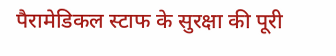पैरामेडिकल स्टाफ के सुरक्षा की पूरी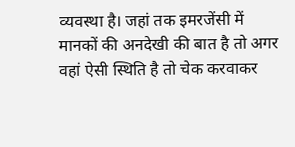व्यवस्था है। जहां तक इमरजेंसी में मानकों की अनदेखी की बात है तो अगर वहां ऐसी स्थिति है तो चेक करवाकर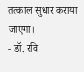तत्काल सुधार कराया जाएगा।
- डॉ. रवि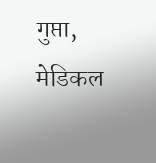गुप्ता, मेडिकल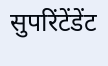सुपरिंटेंडेंट